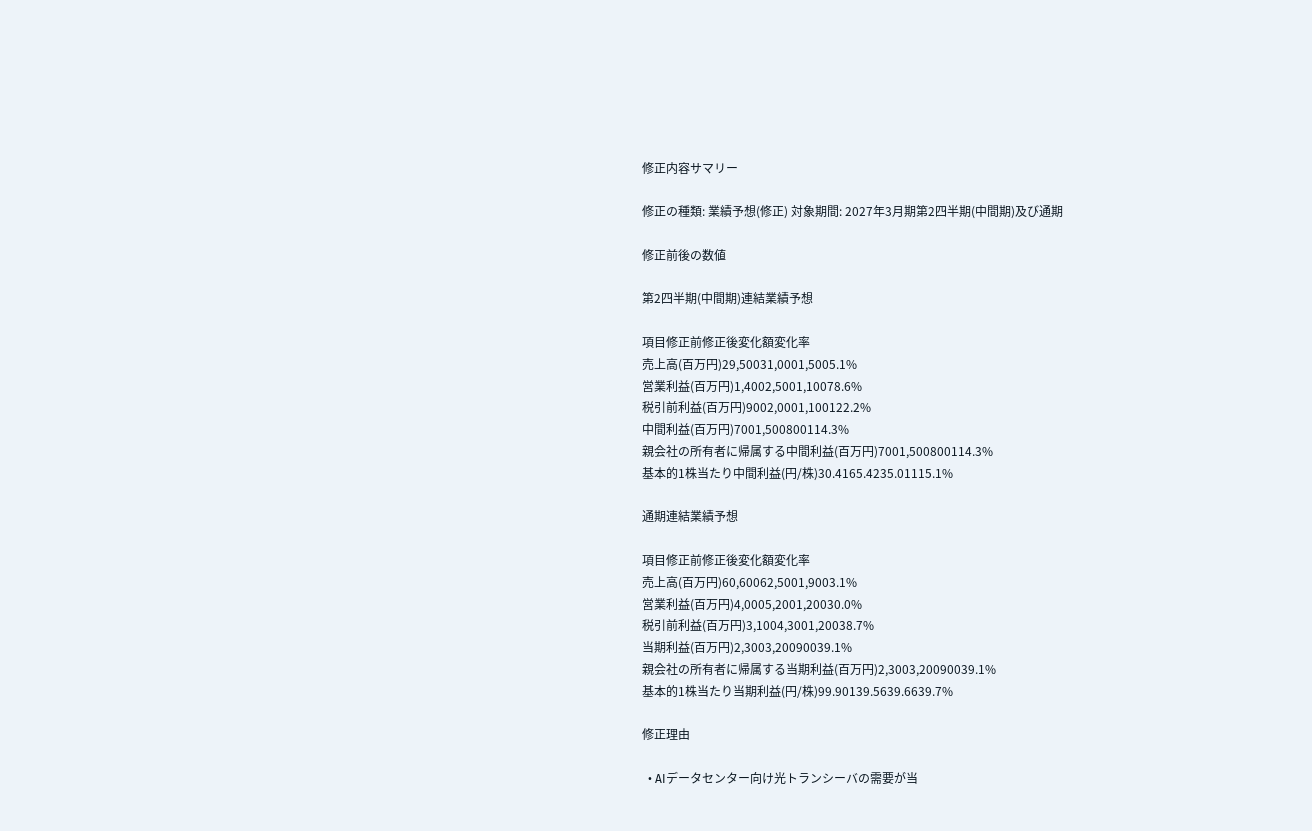修正内容サマリー

修正の種類: 業績予想(修正) 対象期間: 2027年3月期第2四半期(中間期)及び通期

修正前後の数値

第2四半期(中間期)連結業績予想

項目修正前修正後変化額変化率
売上高(百万円)29,50031,0001,5005.1%
営業利益(百万円)1,4002,5001,10078.6%
税引前利益(百万円)9002,0001,100122.2%
中間利益(百万円)7001,500800114.3%
親会社の所有者に帰属する中間利益(百万円)7001,500800114.3%
基本的1株当たり中間利益(円/株)30.4165.4235.01115.1%

通期連結業績予想

項目修正前修正後変化額変化率
売上高(百万円)60,60062,5001,9003.1%
営業利益(百万円)4,0005,2001,20030.0%
税引前利益(百万円)3,1004,3001,20038.7%
当期利益(百万円)2,3003,20090039.1%
親会社の所有者に帰属する当期利益(百万円)2,3003,20090039.1%
基本的1株当たり当期利益(円/株)99.90139.5639.6639.7%

修正理由

  • AIデータセンター向け光トランシーバの需要が当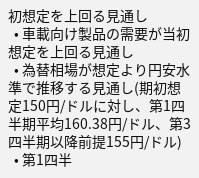初想定を上回る見通し
  • 車載向け製品の需要が当初想定を上回る見通し
  • 為替相場が想定より円安水準で推移する見通し(期初想定150円/ドルに対し、第1四半期平均160.38円/ドル、第3四半期以降前提155円/ドル)
  • 第1四半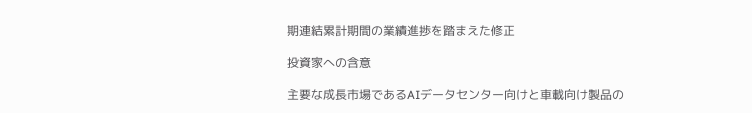期連結累計期間の業績進捗を踏まえた修正

投資家への含意

主要な成長市場であるAIデータセンター向けと車載向け製品の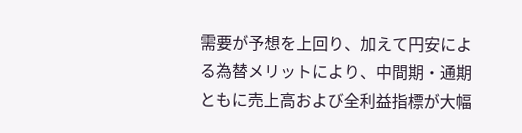需要が予想を上回り、加えて円安による為替メリットにより、中間期・通期ともに売上高および全利益指標が大幅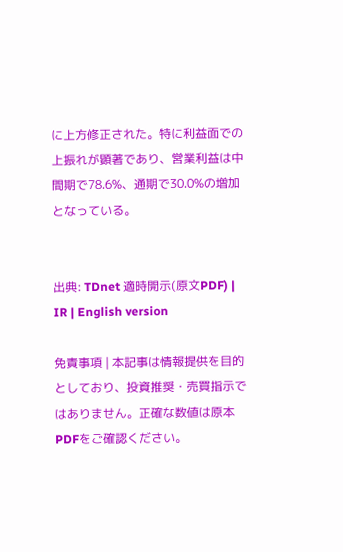に上方修正された。特に利益面での上振れが顕著であり、営業利益は中間期で78.6%、通期で30.0%の増加となっている。


出典: TDnet 適時開示(原文PDF) | IR | English version

免責事項 | 本記事は情報提供を目的としており、投資推奨・売買指示ではありません。正確な数値は原本PDFをご確認ください。